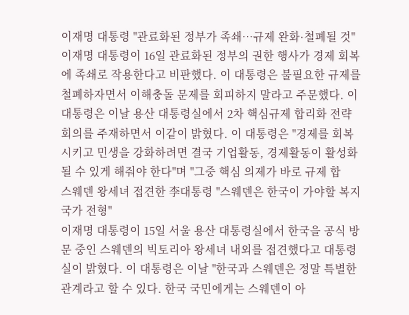이재명 대통령 "관료화된 정부가 족쇄…규제 완화·철폐될 것"
이재명 대통령이 16일 관료화된 정부의 권한 행사가 경제 회복에 족쇄로 작용한다고 비판했다. 이 대통령은 불필요한 규제를 철폐하자면서 이해충돌 문제를 회피하지 말라고 주문했다. 이 대통령은 이날 용산 대통령실에서 2차 핵심규제 합리화 전략회의를 주재하면서 이같이 밝혔다. 이 대통령은 "경제를 회복시키고 민생을 강화하려면 결국 기업활동, 경제활동이 활성화될 수 있게 해줘야 한다"며 "그중 핵심 의제가 바로 규제 합
스웨덴 왕세녀 접견한 李대통령 "스웨덴은 한국이 가야할 복지국가 전형"
이재명 대통령이 15일 서울 용산 대통령실에서 한국을 공식 방문 중인 스웨덴의 빅토리아 왕세녀 내외를 접견했다고 대통령실이 밝혔다. 이 대통령은 이날 "한국과 스웨덴은 정말 특별한 관계라고 할 수 있다. 한국 국민에게는 스웨덴이 아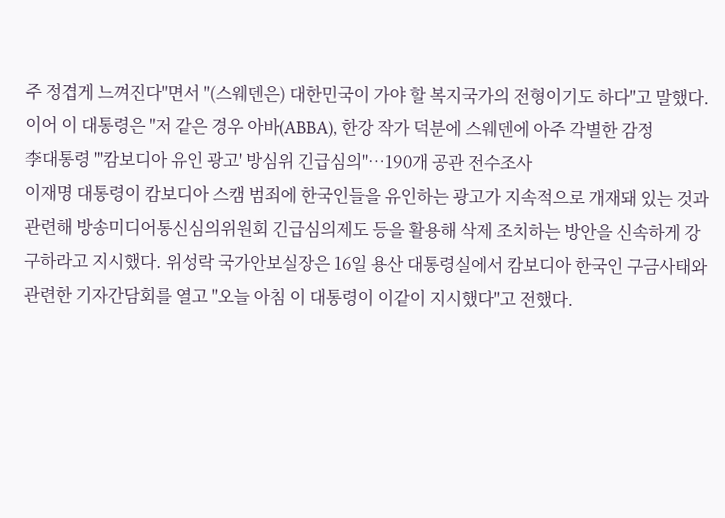주 정겹게 느껴진다"면서 "(스웨덴은) 대한민국이 가야 할 복지국가의 전형이기도 하다"고 말했다. 이어 이 대통령은 "저 같은 경우 아바(ABBA), 한강 작가 덕분에 스웨덴에 아주 각별한 감정
李대통령 "'캄보디아 유인 광고' 방심위 긴급심의"…190개 공관 전수조사
이재명 대통령이 캄보디아 스캠 범죄에 한국인들을 유인하는 광고가 지속적으로 개재돼 있는 것과 관련해 방송미디어통신심의위원회 긴급심의제도 등을 활용해 삭제 조치하는 방안을 신속하게 강구하라고 지시했다. 위성락 국가안보실장은 16일 용산 대통령실에서 캄보디아 한국인 구금사태와 관련한 기자간담회를 열고 "오늘 아침 이 대통령이 이같이 지시했다"고 전했다.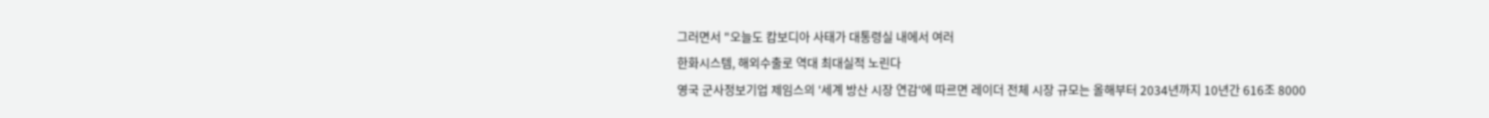그러면서 "오늘도 캄보디아 사태가 대통령실 내에서 여러
한화시스템, 해외수출로 역대 최대실적 노린다
영국 군사정보기업 제임스의 '세계 방산 시장 연감'에 따르면 레이더 전체 시장 규모는 올해부터 2034년까지 10년간 616조 8000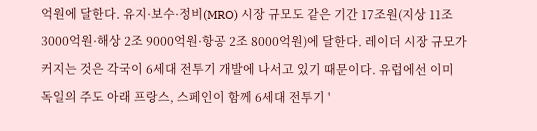억원에 달한다. 유지·보수·정비(MRO) 시장 규모도 같은 기간 17조원(지상 11조 3000억원·해상 2조 9000억원·항공 2조 8000억원)에 달한다. 레이더 시장 규모가 커지는 것은 각국이 6세대 전투기 개발에 나서고 있기 때문이다. 유럽에선 이미 독일의 주도 아래 프랑스, 스페인이 함께 6세대 전투기 '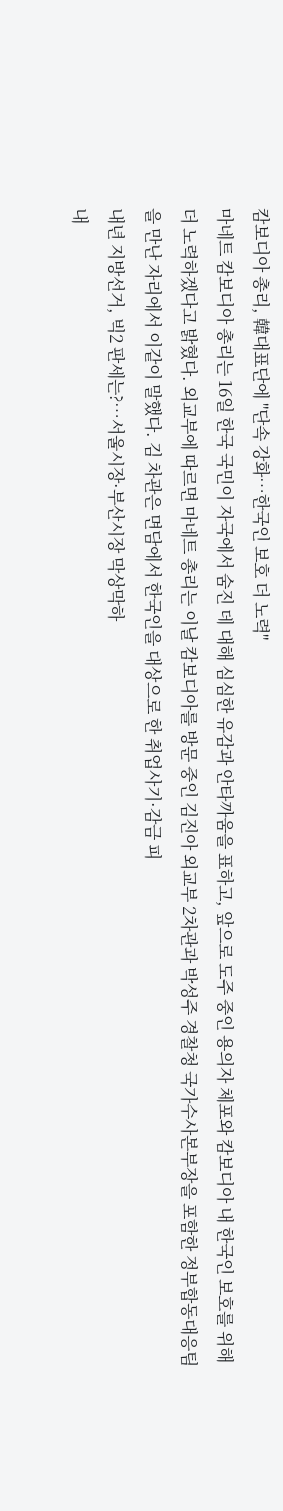캄보디아 총리, 韓대표단에 "단속 강화…한국인 보호 더 노력"
마네트 캄보디아 총리는 16일 한국 국민이 자국에서 숨진 데 대해 심심한 유감과 안타까움을 표하고, 앞으로 도주 중인 용의자 체포와 캄보디아 내 한국인 보호를 위해 더 노력하겠다고 밝혔다. 외교부에 따르면 마네트 총리는 이날 캄보디아를 방문 중인 김진아 외교부 2차관과 박성주 경찰청 국가수사본부장을 포함한 정부합동대응팀을 만난 자리에서 이같이 말했다. 김 차관은 면담에서 한국인을 대상으로 한 취업사기·감금 피
내년 지방선거, 빅2 판세는?…서울시장·부산시장 막상막하
내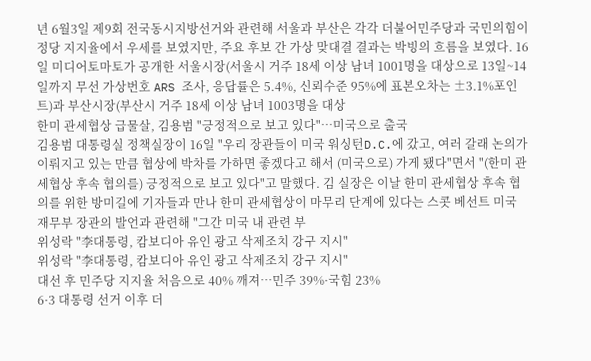년 6월3일 제9회 전국동시지방선거와 관련해 서울과 부산은 각각 더불어민주당과 국민의힘이 정당 지지율에서 우세를 보였지만, 주요 후보 간 가상 맞대결 결과는 박빙의 흐름을 보였다. 16일 미디어토마토가 공개한 서울시장(서울시 거주 18세 이상 남녀 1001명을 대상으로 13일~14일까지 무선 가상번호 ARS 조사, 응답률은 5.4%, 신뢰수준 95%에 표본오차는 ±3.1%포인트)과 부산시장(부산시 거주 18세 이상 남녀 1003명을 대상
한미 관세협상 급물살, 김용범 "긍정적으로 보고 있다"…미국으로 출국
김용범 대통령실 정책실장이 16일 "우리 장관들이 미국 워싱턴D.C.에 갔고, 여러 갈래 논의가 이뤄지고 있는 만큼 협상에 박차를 가하면 좋겠다고 해서 (미국으로) 가게 됐다"면서 "(한미 관세협상 후속 협의를) 긍정적으로 보고 있다"고 말했다. 김 실장은 이날 한미 관세협상 후속 협의를 위한 방미길에 기자들과 만나 한미 관세협상이 마무리 단계에 있다는 스콧 베선트 미국 재무부 장관의 발언과 관련해 "그간 미국 내 관련 부
위성락 "李대통령, 캄보디아 유인 광고 삭제조치 강구 지시"
위성락 "李대통령, 캄보디아 유인 광고 삭제조치 강구 지시"
대선 후 민주당 지지율 처음으로 40% 깨져…민주 39%·국힘 23%
6·3 대통령 선거 이후 더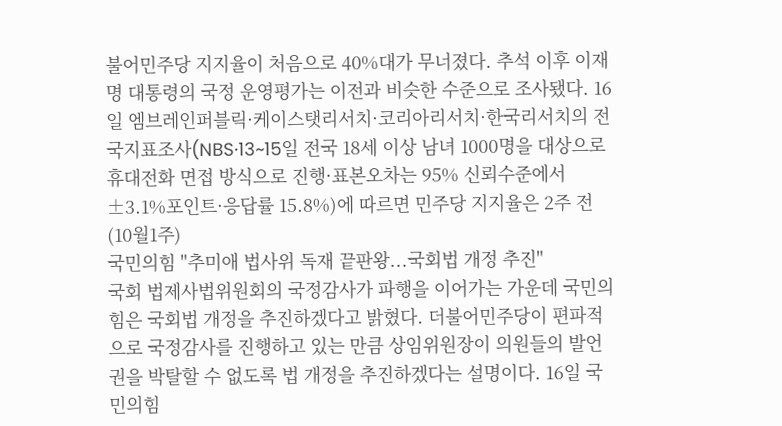불어민주당 지지율이 처음으로 40%대가 무너졌다. 추석 이후 이재명 대통령의 국정 운영평가는 이전과 비슷한 수준으로 조사됐다. 16일 엠브레인퍼블릭·케이스탯리서치·코리아리서치·한국리서치의 전국지표조사(NBS·13~15일 전국 18세 이상 남녀 1000명을 대상으로 휴대전화 면접 방식으로 진행·표본오차는 95% 신뢰수준에서 ±3.1%포인트·응답률 15.8%)에 따르면 민주당 지지율은 2주 전(10월1주)
국민의힘 "추미애 법사위 독재 끝판왕...국회법 개정 추진"
국회 법제사법위원회의 국정감사가 파행을 이어가는 가운데 국민의힘은 국회법 개정을 추진하겠다고 밝혔다. 더불어민주당이 편파적으로 국정감사를 진행하고 있는 만큼 상임위원장이 의원들의 발언권을 박탈할 수 없도록 법 개정을 추진하겠다는 설명이다. 16일 국민의힘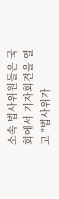소속 법사위원들은 국회에서 기자회견을 열고 "법사위가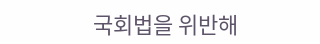국회법을 위반해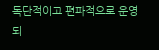독단적이고 편파적으로 운영되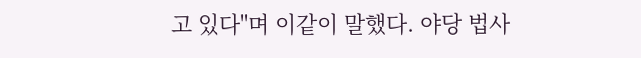고 있다"며 이같이 말했다. 야당 법사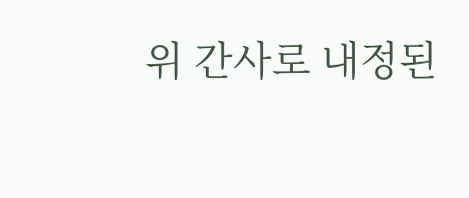위 간사로 내정된